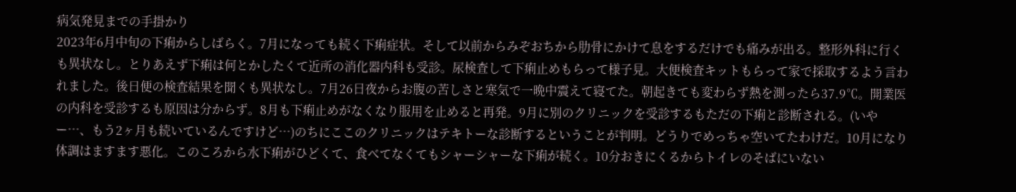病気発見までの手掛かり
2023年6月中旬の下痢からしばらく。7月になっても続く下痢症状。そして以前からみぞおちから肋骨にかけて息をするだけでも痛みが出る。整形外科に行くも異状なし。とりあえず下痢は何とかしたくて近所の消化器内科も受診。尿検査して下痢止めもらって様子見。大便検査キットもらって家で採取するよう言われました。後日便の検査結果を聞くも異状なし。7月26日夜からお腹の苦しさと寒気で一晩中震えて寝てた。朝起きても変わらず熱を測ったら37.9℃。開業医の内科を受診するも原因は分からず。8月も下痢止めがなくなり服用を止めると再発。9月に別のクリニックを受診するもただの下痢と診断される。(いやー…、もう2ヶ月も続いているんですけど…)のちにここのクリニックはテキトーな診断するということが判明。どうりでめっちゃ空いてたわけだ。10月になり体調はますます悪化。このころから水下痢がひどくて、食べてなくてもシャーシャーな下痢が続く。10分おきにくるからトイレのそばにいない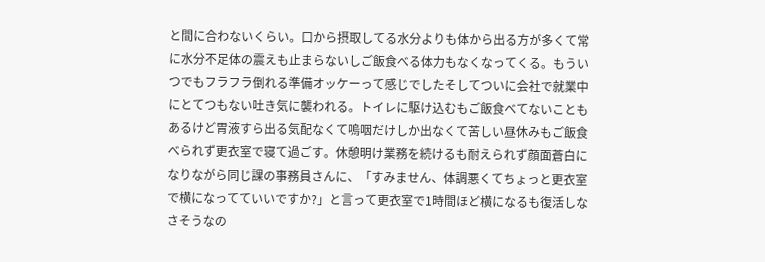と間に合わないくらい。口から摂取してる水分よりも体から出る方が多くて常に水分不足体の震えも止まらないしご飯食べる体力もなくなってくる。もういつでもフラフラ倒れる準備オッケーって感じでしたそしてついに会社で就業中にとてつもない吐き気に襲われる。トイレに駆け込むもご飯食べてないこともあるけど胃液すら出る気配なくて嗚咽だけしか出なくて苦しい昼休みもご飯食べられず更衣室で寝て過ごす。休憩明け業務を続けるも耐えられず顔面蒼白になりながら同じ課の事務員さんに、「すみません、体調悪くてちょっと更衣室で横になってていいですか?」と言って更衣室で1時間ほど横になるも復活しなさそうなの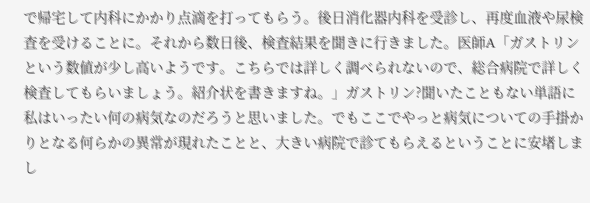で帰宅して内科にかかり点滴を打ってもらう。後日消化器内科を受診し、再度血液や尿検査を受けることに。それから数日後、検査結果を聞きに行きました。医師A「ガストリンという数値が少し高いようです。こちらでは詳しく調べられないので、総合病院で詳しく検査してもらいましょう。紹介状を書きますね。」ガストリン?聞いたこともない単語に私はいったい何の病気なのだろうと思いました。でもここでやっと病気についての手掛かりとなる何らかの異常が現れたことと、大きい病院で診てもらえるということに安堵しまし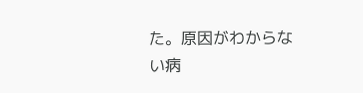た。原因がわからない病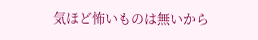気ほど怖いものは無いから